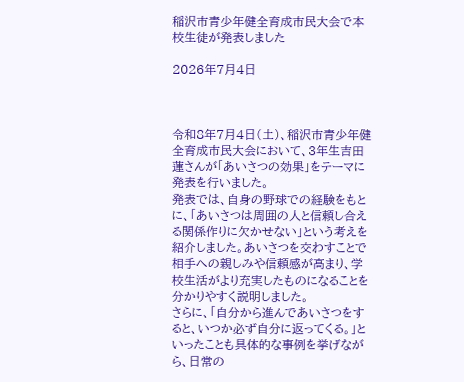稲沢市青少年健全育成市民大会で本校生徒が発表しました

2026年7月4日



令和8年7月4日(土)、稲沢市青少年健全育成市民大会において、3年生吉田蓮さんが「あいさつの効果」をテーマに発表を行いました。
発表では、自身の野球での経験をもとに、「あいさつは周囲の人と信頼し合える関係作りに欠かせない」という考えを紹介しました。あいさつを交わすことで相手への親しみや信頼感が高まり、学校生活がより充実したものになることを分かりやすく説明しました。
さらに、「自分から進んであいさつをすると、いつか必ず自分に返ってくる。」といったことも具体的な事例を挙げながら、日常の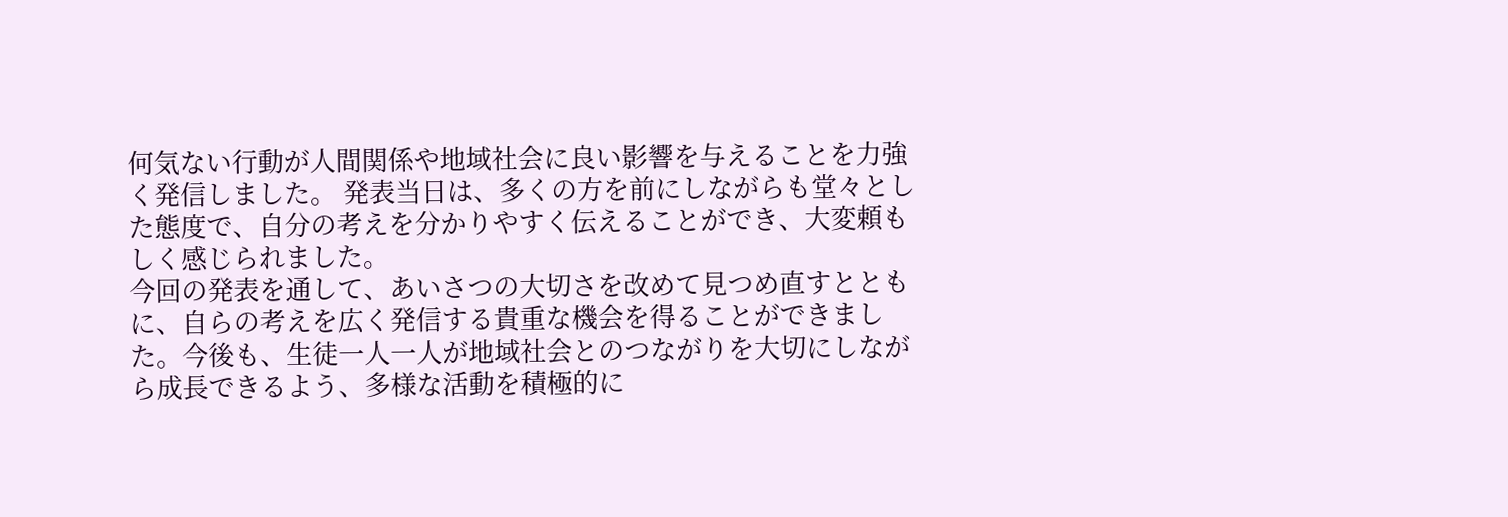何気ない行動が人間関係や地域社会に良い影響を与えることを力強く発信しました。 発表当日は、多くの方を前にしながらも堂々とした態度で、自分の考えを分かりやすく伝えることができ、大変頼もしく感じられました。
今回の発表を通して、あいさつの大切さを改めて見つめ直すとともに、自らの考えを広く発信する貴重な機会を得ることができました。今後も、生徒一人一人が地域社会とのつながりを大切にしながら成長できるよう、多様な活動を積極的に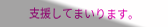支援してまいります。